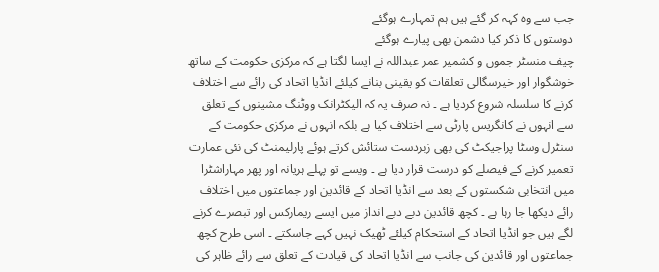جب سے وہ کہہ کر گئے ہیں ہم تمہارے ہوگئے
دوستوں کا ذکر کیا دشمن بھی پیارے ہوگئے
چیف منسٹر جموں و کشمیر عمر عبداللہ نے ایسا لگتا ہے کہ مرکزی حکومت کے ساتھ خوشگوار اور خیرسگالی تعلقات کو یقینی بنانے کیلئے انڈیا اتحاد کی رائے سے اختلاف کرنے کا سلسلہ شروع کردیا ہے ۔ نہ صرف یہ کہ الیکٹرانک ووٹنگ مشینوں کے تعلق سے انہوں نے کانگریس پارٹی سے اختلاف کیا ہے بلکہ انہوں نے مرکزی حکومت کے سنٹرل وسٹا پراجیکٹ کی بھی زبردست ستائش کرتے ہوئے پارلیمنٹ کی نئی عمارت تعمیر کرنے کے فیصلے کو درست قرار دیا ہے ۔ ویسے تو پہلے ہریانہ اور پھر مہاراشٹرا میں انتخابی شکستوں کے بعد سے انڈیا اتحاد کے قائدین اور جماعتوں میں اختلاف رائے دیکھا جا رہا ہے ۔ کچھ قائدین دبے دبے انداز میں ایسے ریمارکس اور تبصرے کرنے لگے ہیں جو انڈیا اتحاد کے استحکام کیلئے ٹھیک نہیں کہے جاسکتے ۔ اسی طرح کچھ جماعتوں اور قائدین کی جانب سے انڈیا اتحاد کی قیادت کے تعلق سے رائے ظاہر کی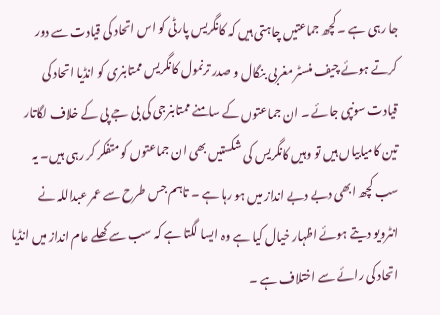جا رہی ہے ۔ کچھ جماعتیں چاہتی ہیں کہ کانگریس پارٹی کو اس اتحاد کی قیادت سے دور کرتے ہوئے چیف منسٹر مغربی بنگال و صدر ترنمول کانگریس ممتابنری کو انڈیا اتحاد کی قیادت سونپی جائے ۔ ان جماعتوں کے سامنے ممتابنرجی کی بی جے پی کے خلاف لگاتار تین کامیابیاں ہیں تو وہیں کانگریس کی شکستیں بھی ان جماعتوں کو متفکر کر رہی ہیں۔ یہ سب کچھ ابھی دبے دبے انداز میں ہو رہا ہے ۔ تاہم جس طرح سے عمر عبداللہ نے انٹرویو دیتے ہوئے اظہار خیال کیا ہے وہ ایسا لگتا ہے کہ سب سے کھلے عام انداز میں انڈیا اتحاد کی رائے سے اختلاف ہے ۔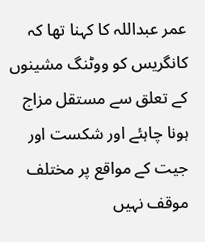عمر عبداللہ کا کہنا تھا کہ کانگریس کو ووٹنگ مشینوں کے تعلق سے مستقل مزاج ہونا چاہئے اور شکست اور جیت کے مواقع پر مختلف موقف نہیں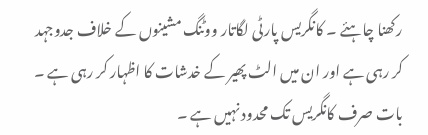رکھنا چاہئے ۔ کانگریس پارٹی لگاتار ووٹنگ مشینوں کے خلاف جدوجہد کر رہی ہے اور ان میں الٹ پھیر کے خدشات کا اظہار کر رہی ہے ۔ بات صرف کانگریس تک محدود نہیں ہے ۔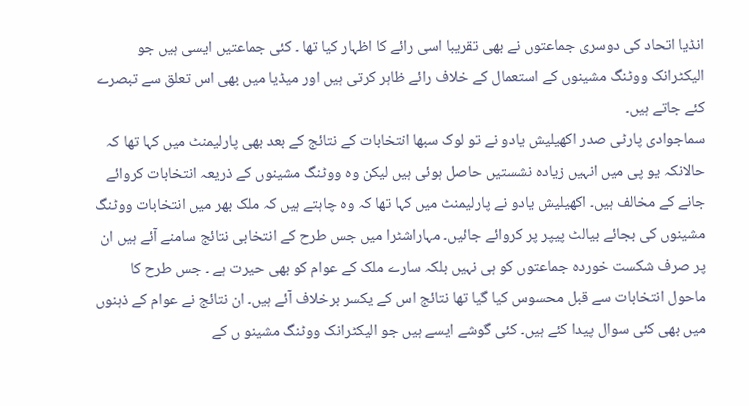انڈیا اتحاد کی دوسری جماعتوں نے بھی تقریبا اسی رائے کا اظہار کیا تھا ۔ کئی جماعتیں ایسی ہیں جو الیکٹرانک ووٹنگ مشینوں کے استعمال کے خلاف رائے ظاہر کرتی ہیں اور میڈیا میں بھی اس تعلق سے تبصرے کئے جاتے ہیں۔
سماجوادی پارٹی صدر اکھیلیش یادو نے تو لوک سبھا انتخابات کے نتائج کے بعد بھی پارلیمنٹ میں کہا تھا کہ حالانکہ یو پی میں انہیں زیادہ نشستیں حاصل ہوئی ہیں لیکن وہ ووٹنگ مشینوں کے ذریعہ انتخابات کروائے جانے کے مخالف ہیں۔ اکھیلیش یادو نے پارلیمنٹ میں کہا تھا کہ وہ چاہتے ہیں کہ ملک بھر میں انتخابات ووٹنگ مشینوں کی بجائے بیالٹ پیپر پر کروائے جائیں۔ مہاراشٹرا میں جس طرح کے انتخابی نتائج سامنے آئے ہیں ان پر صرف شکست خوردہ جماعتوں کو ہی نہیں بلکہ سارے ملک کے عوام کو بھی حیرت ہے ۔ جس طرح کا ماحول انتخابات سے قبل محسوس کیا گیا تھا نتائج اس کے یکسر برخلاف آئے ہیں۔ ان نتائج نے عوام کے ذہنوں میں بھی کئی سوال پیدا کئے ہیں۔ کئی گوشے ایسے ہیں جو الیکٹرانک ووٹنگ مشینو ں کے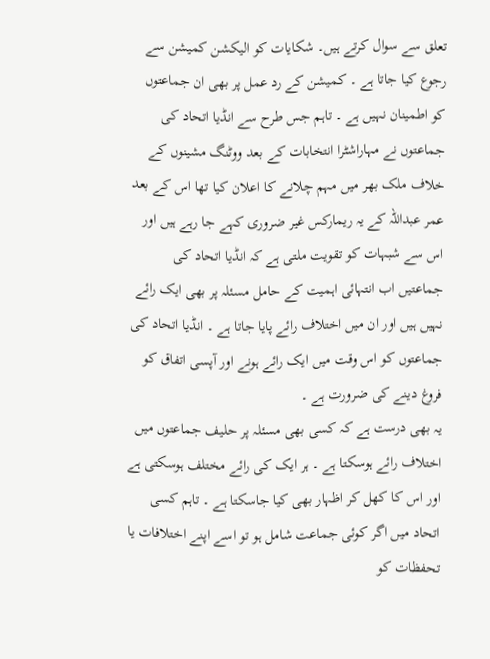تعلق سے سوال کرتے ہیں۔ شکایات کو الیکشن کمیشن سے رجوع کیا جاتا ہے ۔ کمیشن کے رد عمل پر بھی ان جماعتوں کو اطمینان نہیں ہے ۔ تاہم جس طرح سے انڈیا اتحاد کی جماعتوں نے مہاراشٹرا انتخابات کے بعد ووٹنگ مشینوں کے خلاف ملک بھر میں مہم چلانے کا اعلان کیا تھا اس کے بعد عمر عبداللہ کے یہ ریمارکس غیر ضروری کہے جا رہے ہیں اور اس سے شبہات کو تقویت ملتی ہے کہ انڈیا اتحاد کی جماعتیں اب انتہائی اہمیت کے حامل مسئلہ پر بھی ایک رائے نہیں ہیں اور ان میں اختلاف رائے پایا جاتا ہے ۔ انڈیا اتحاد کی جماعتوں کو اس وقت میں ایک رائے ہونے اور آپسی اتفاق کو فروغ دینے کی ضرورت ہے ۔
یہ بھی درست ہے کہ کسی بھی مسئلہ پر حلیف جماعتوں میں اختلاف رائے ہوسکتا ہے ۔ ہر ایک کی رائے مختلف ہوسکتی ہے اور اس کا کھل کر اظہار بھی کیا جاسکتا ہے ۔ تاہم کسی اتحاد میں اگر کوئی جماعت شامل ہو تو اسے اپنے اختلافات یا تحفظات کو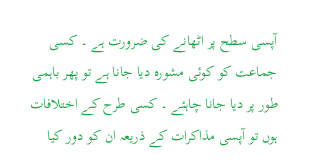آپسی سطح پر اٹھانے کی ضرورت ہے ۔ کسی جماعت کو کوئی مشورہ دیا جانا ہے تو پھر باہمی طور پر دیا جانا چاہئے ۔ کسی طرح کے اختلافات ہوں تو آپسی مذاکرات کے ذریعہ ان کو دور کیا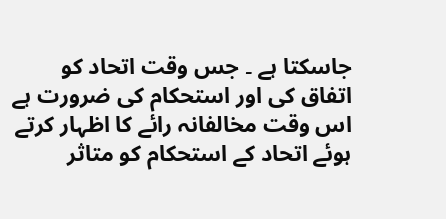جاسکتا ہے ۔ جس وقت اتحاد کو اتفاق کی اور استحکام کی ضرورت ہے اس وقت مخالفانہ رائے کا اظہار کرتے ہوئے اتحاد کے استحکام کو متاثر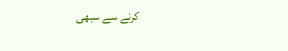کرنے سے سبھی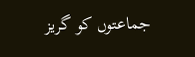جماعتوں کو گریز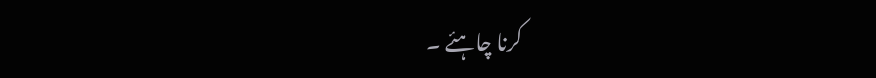کرنا چاہئے ۔